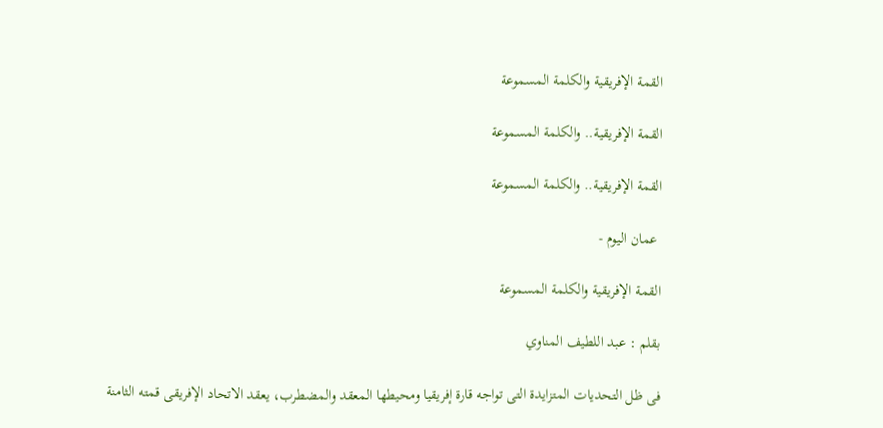القمة الإفريقية والكلمة المسموعة

القمة الإفريقية.. والكلمة المسموعة

القمة الإفريقية.. والكلمة المسموعة

 عمان اليوم -

القمة الإفريقية والكلمة المسموعة

بقلم : عبد اللطيف المناوي

فى ظل التحديات المتزايدة التى تواجه قارة إفريقيا ومحيطها المعقد والمضطرب، يعقد الاتحاد الإفريقى قمته الثامنة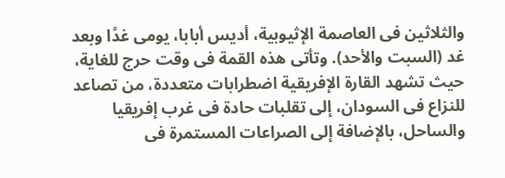والثلاثين فى العاصمة الإثيوبية، أديس أبابا، يومى غدًا وبعد غد (السبت والأحد). وتأتى هذه القمة فى وقت حرج للغاية، حيث تشهد القارة الإفريقية اضطرابات متعددة، من تصاعد للنزاع فى السودان، إلى تقلبات حادة فى غرب إفريقيا والساحل، بالإضافة إلى الصراعات المستمرة فى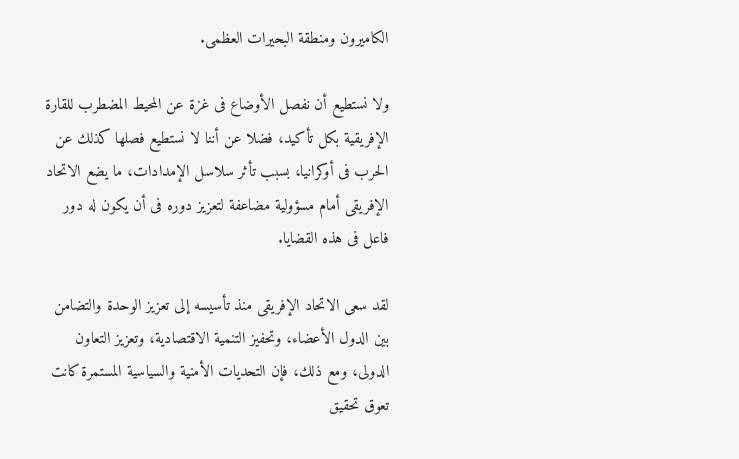الكاميرون ومنطقة البحيرات العظمى.

ولا نستطيع أن نفصل الأوضاع فى غزة عن المحيط المضطرب للقارة الإفريقية بكل تأكيد، فضلا عن أننا لا نستطيع فصلها كذلك عن الحرب فى أوكرانيا، بسبب تأثر سلاسل الإمدادات، ما يضع الاتحاد الإفريقى أمام مسؤولية مضاعفة لتعزيز دوره فى أن يكون له دور فاعل فى هذه القضايا.

لقد سعى الاتحاد الإفريقى منذ تأسيسه إلى تعزيز الوحدة والتضامن بين الدول الأعضاء، وتحفيز التنمية الاقتصادية، وتعزيز التعاون الدولى، ومع ذلك، فإن التحديات الأمنية والسياسية المستمرة كانت تعوق تحقيق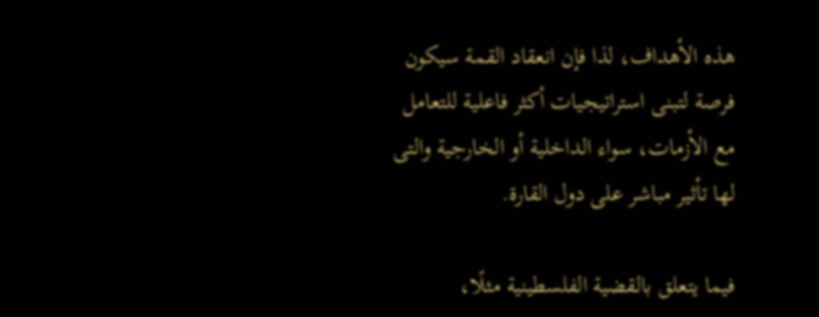هذه الأهداف، لذا فإن انعقاد القمة سيكون فرصة لتبنى استراتيجيات أكثر فاعلية للتعامل مع الأزمات، سواء الداخلية أو الخارجية والتى لها تأثير مباشر على دول القارة.

فيما يتعلق بالقضية الفلسطينية مثلًا،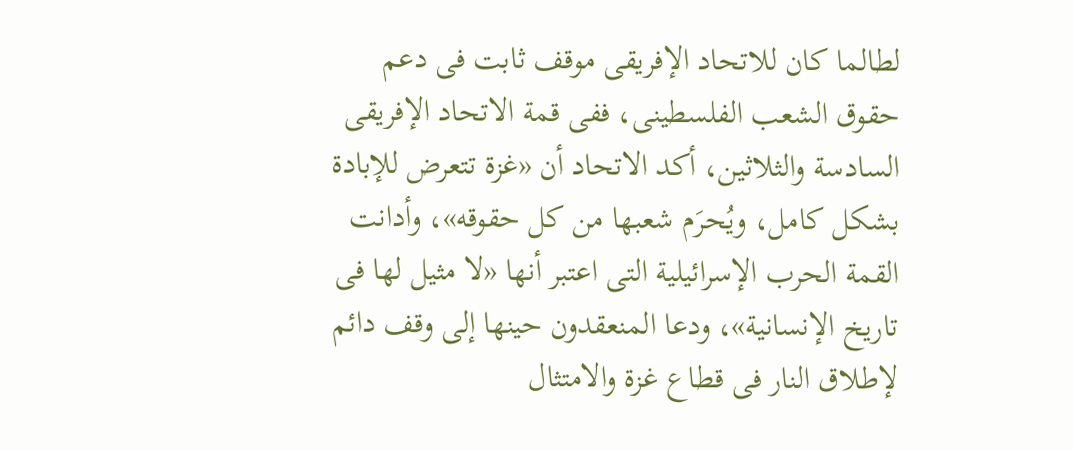لطالما كان للاتحاد الإفريقى موقف ثابت فى دعم حقوق الشعب الفلسطينى، ففى قمة الاتحاد الإفريقى السادسة والثلاثين، أكد الاتحاد أن «غزة تتعرض للإبادة بشكل كامل، ويُحرَم شعبها من كل حقوقه»، وأدانت القمة الحرب الإسرائيلية التى اعتبر أنها «لا مثيل لها فى تاريخ الإنسانية»، ودعا المنعقدون حينها إلى وقف دائم لإطلاق النار فى قطاع غزة والامتثال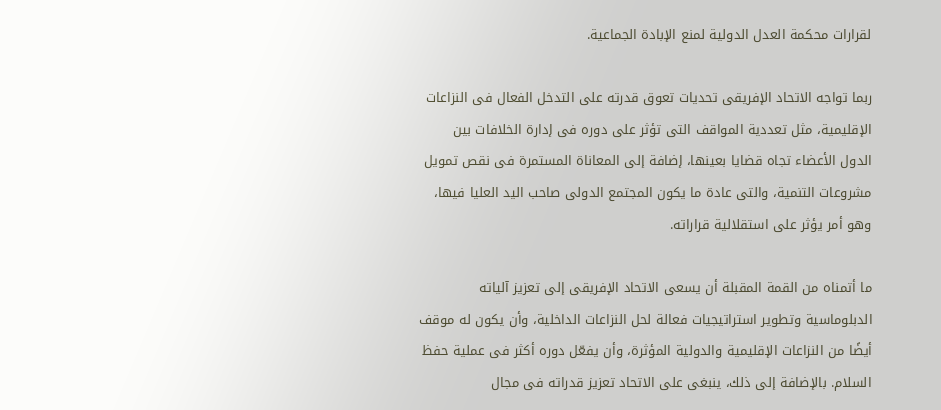لقرارات محكمة العدل الدولية لمنع الإبادة الجماعية.

ربما تواجه الاتحاد الإفريقى تحديات تعوق قدرته على التدخل الفعال فى النزاعات الإقليمية، مثل تعددية المواقف التى تؤثر على دوره فى إدارة الخلافات بين الدول الأعضاء تجاه قضايا بعينها، إضافة إلى المعاناة المستمرة فى نقص تمويل مشروعات التنمية، والتى عادة ما يكون المجتمع الدولى صاحب اليد العليا فيها، وهو أمر يؤثر على استقلالية قراراته.

ما أتمناه من القمة المقبلة أن يسعى الاتحاد الإفريقى إلى تعزيز آلياته الدبلوماسية وتطوير استراتيجيات فعالة لحل النزاعات الداخلية، وأن يكون له موقف أيضًا من النزاعات الإقليمية والدولية المؤثرة، وأن يفعّل دوره أكثر فى عملية حفظ السلام. بالإضافة إلى ذلك، ينبغى على الاتحاد تعزيز قدراته فى مجال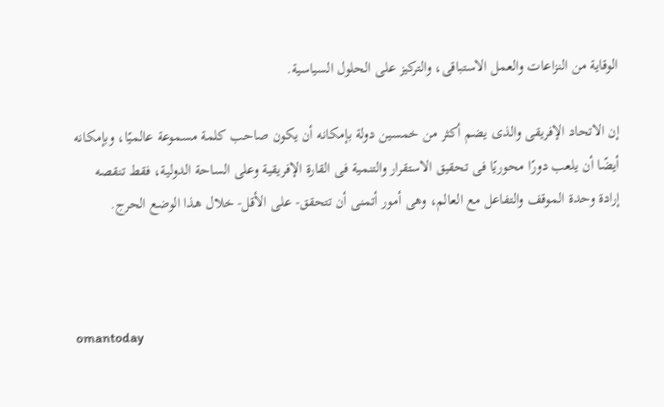الوقاية من النزاعات والعمل الاستباقى، والتركيز على الحلول السياسية.

إن الاتحاد الإفريقى والذى يضم أكثر من خمسين دولة بإمكانه أن يكون صاحب كلمة مسموعة عالميًا، وبإمكانه أيضًا أن يلعب دورًا محوريًا فى تحقيق الاستقرار والتنمية فى القارة الإفريقية وعلى الساحة الدولية، فقط تنقصه إرادة وحدة الموقف والتفاعل مع العالم، وهى أمور أتمنى أن تتحقق- على الأقل- خلال هذا الوضع الحرج.



omantoday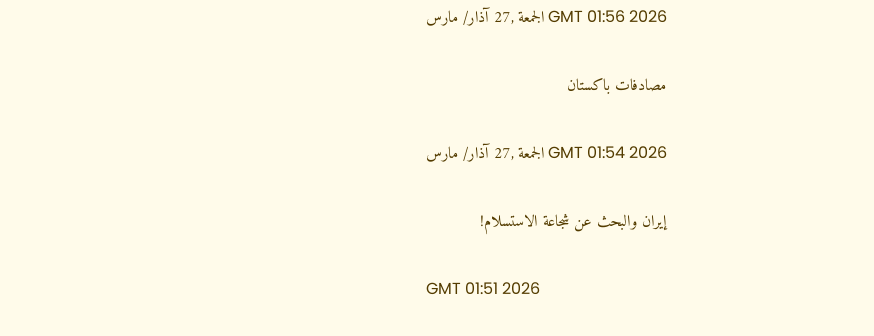GMT 01:56 2026 الجمعة ,27 آذار/ مارس

مصادفات باكستان

GMT 01:54 2026 الجمعة ,27 آذار/ مارس

إيران والبحث عن شجاعة الاستسلام!

GMT 01:51 2026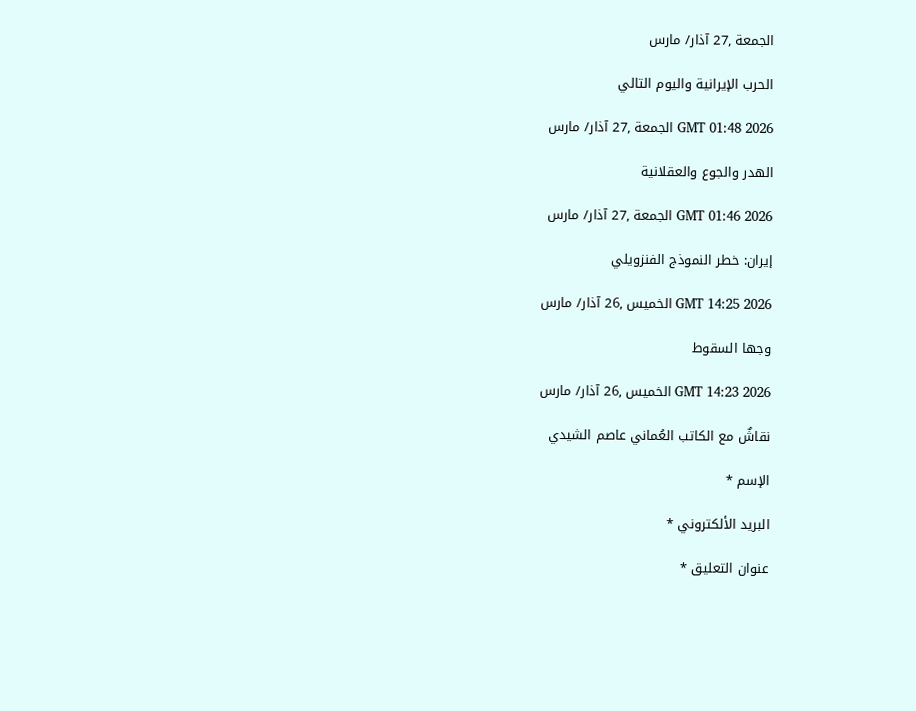الجمعة ,27 آذار/ مارس

الحرب الإيرانية واليوم التالي

GMT 01:48 2026 الجمعة ,27 آذار/ مارس

الهدر والجوع والعقلانية

GMT 01:46 2026 الجمعة ,27 آذار/ مارس

إيران: خطر النموذج الفنزويلي

GMT 14:25 2026 الخميس ,26 آذار/ مارس

وجها السقوط

GMT 14:23 2026 الخميس ,26 آذار/ مارس

نقاشٌ مع الكاتب العُماني عاصم الشيدي

الإسم *

البريد الألكتروني *

عنوان التعليق *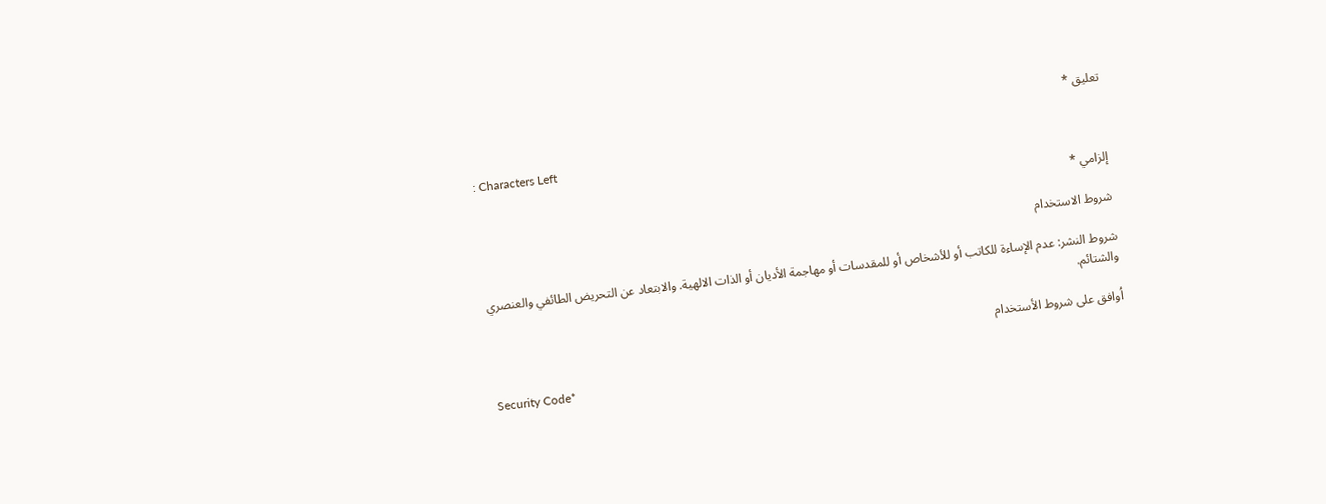تعليق *

: Characters Left

إلزامي *

شروط الاستخدام

شروط النشر: عدم الإساءة للكاتب أو للأشخاص أو للمقدسات أو مهاجمة الأديان أو الذات الالهية. والابتعاد عن التحريض الطائفي والعنصري والشتائم.

اُوافق على شروط الأستخدام

Security Code*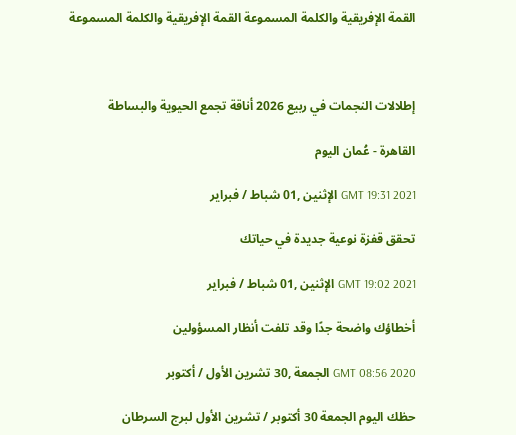القمة الإفريقية والكلمة المسموعة القمة الإفريقية والكلمة المسموعة



إطلالات النجمات في ربيع 2026 أناقة تجمع الحيوية والبساطة

القاهرة - عُمان اليوم

GMT 19:31 2021 الإثنين ,01 شباط / فبراير

تحقق قفزة نوعية جديدة في حياتك

GMT 19:02 2021 الإثنين ,01 شباط / فبراير

أخطاؤك واضحة جدًا وقد تلفت أنظار المسؤولين

GMT 08:56 2020 الجمعة ,30 تشرين الأول / أكتوبر

حظك اليوم الجمعة 30 أكتوبر / تشرين الأول لبرج السرطان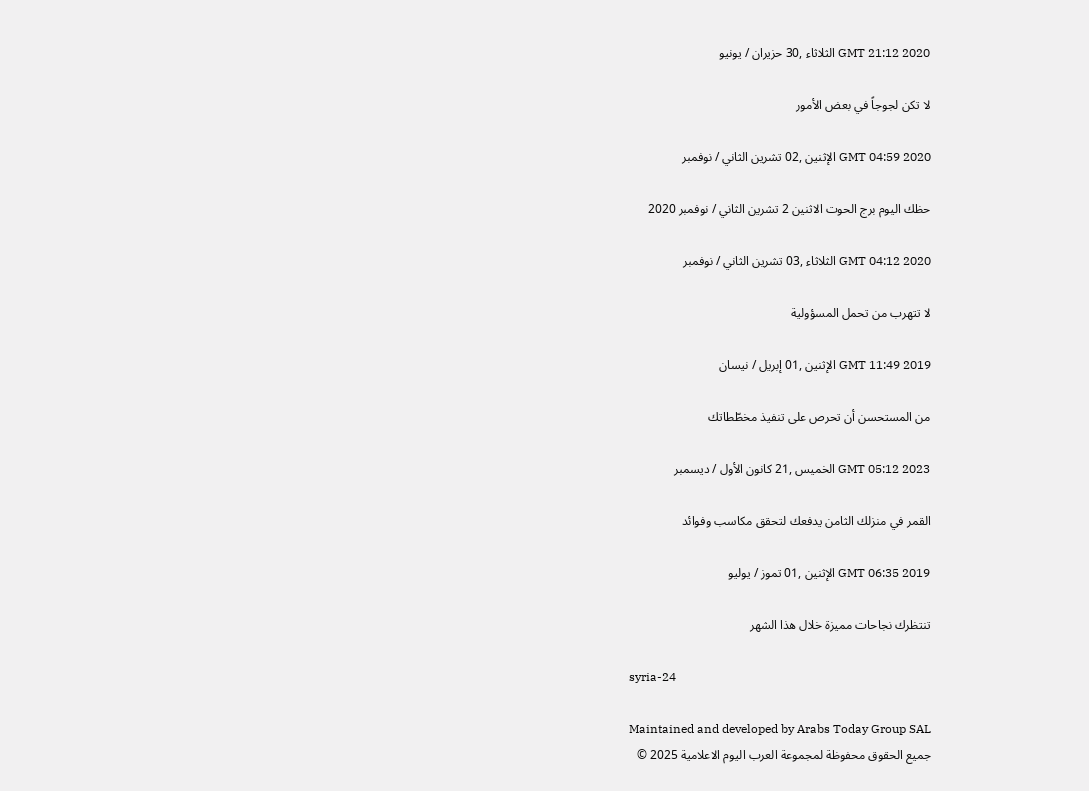GMT 21:12 2020 الثلاثاء ,30 حزيران / يونيو

لا تكن لجوجاً في بعض الأمور

GMT 04:59 2020 الإثنين ,02 تشرين الثاني / نوفمبر

حظك اليوم برج الحوت الاثنين 2 تشرين الثاني / نوفمبر 2020

GMT 04:12 2020 الثلاثاء ,03 تشرين الثاني / نوفمبر

لا تتهرب من تحمل المسؤولية

GMT 11:49 2019 الإثنين ,01 إبريل / نيسان

من المستحسن أن تحرص على تنفيذ مخطّطاتك

GMT 05:12 2023 الخميس ,21 كانون الأول / ديسمبر

القمر في منزلك الثامن يدفعك لتحقق مكاسب وفوائد

GMT 06:35 2019 الإثنين ,01 تموز / يوليو

تنتظرك نجاحات مميزة خلال هذا الشهر

syria-24

Maintained and developed by Arabs Today Group SAL
جميع الحقوق محفوظة لمجموعة العرب اليوم الاعلامية 2025 ©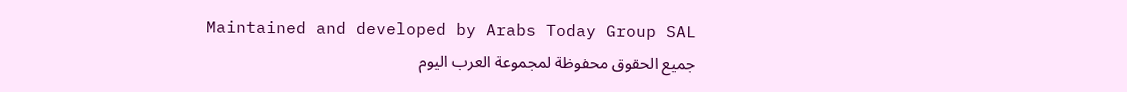Maintained and developed by Arabs Today Group SAL
جميع الحقوق محفوظة لمجموعة العرب اليوم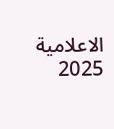الاعلامية 2025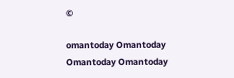©

omantoday Omantoday Omantoday Omantoday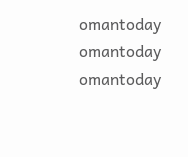omantoday omantoday omantoday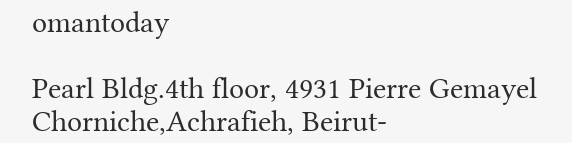omantoday

Pearl Bldg.4th floor, 4931 Pierre Gemayel Chorniche,Achrafieh, Beirut-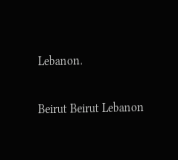Lebanon.

Beirut Beirut Lebanon